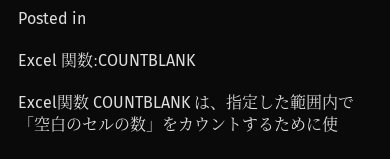Posted in

Excel 関数:COUNTBLANK

Excel関数 COUNTBLANK は、指定した範囲内で「空白のセルの数」をカウントするために使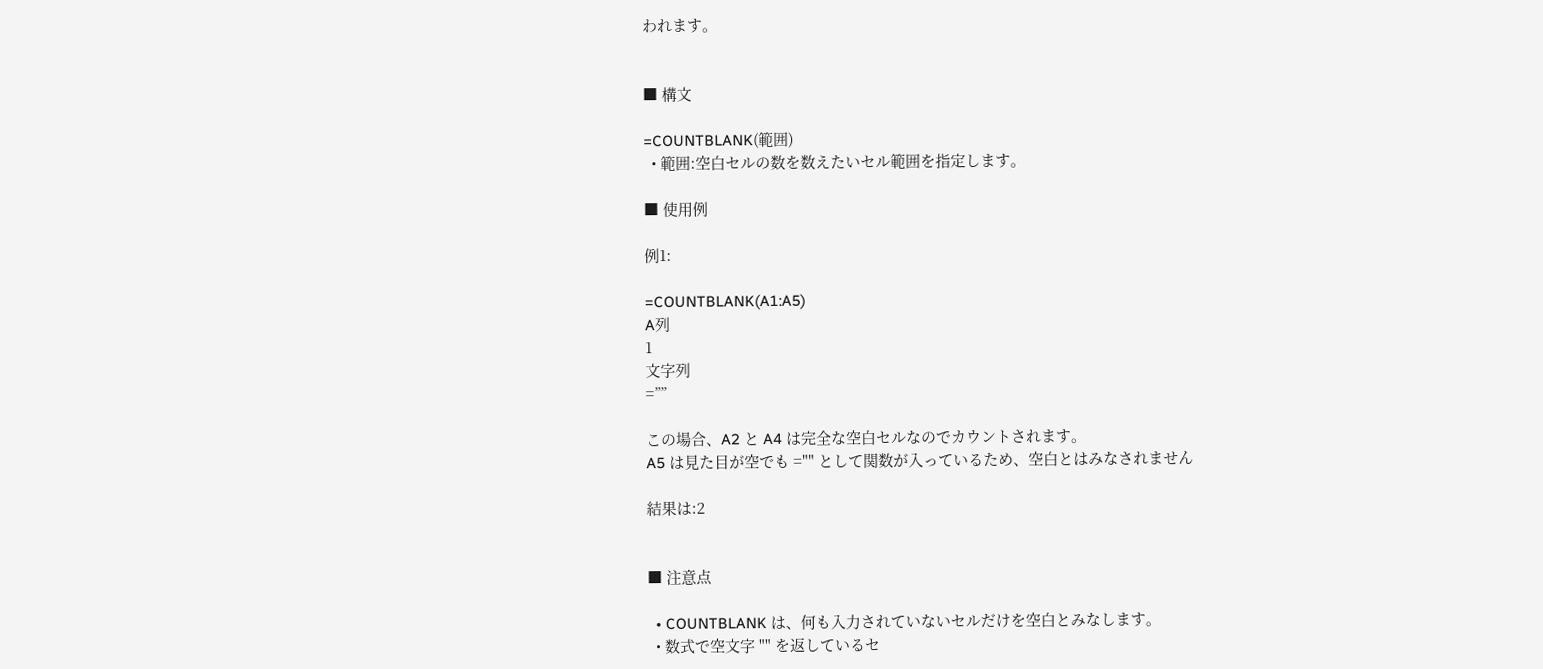われます。


■ 構文

=COUNTBLANK(範囲)
  • 範囲:空白セルの数を数えたいセル範囲を指定します。

■ 使用例

例1:

=COUNTBLANK(A1:A5)
A列
1
文字列
=””

この場合、A2 と A4 は完全な空白セルなのでカウントされます。
A5 は見た目が空でも ="" として関数が入っているため、空白とはみなされません

結果は:2


■ 注意点

  • COUNTBLANK は、何も入力されていないセルだけを空白とみなします。
  • 数式で空文字 "" を返しているセ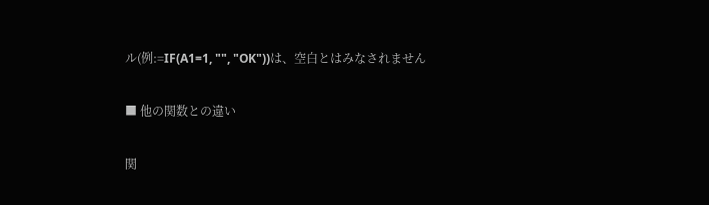ル(例:=IF(A1=1, "", "OK"))は、空白とはみなされません

■ 他の関数との違い

関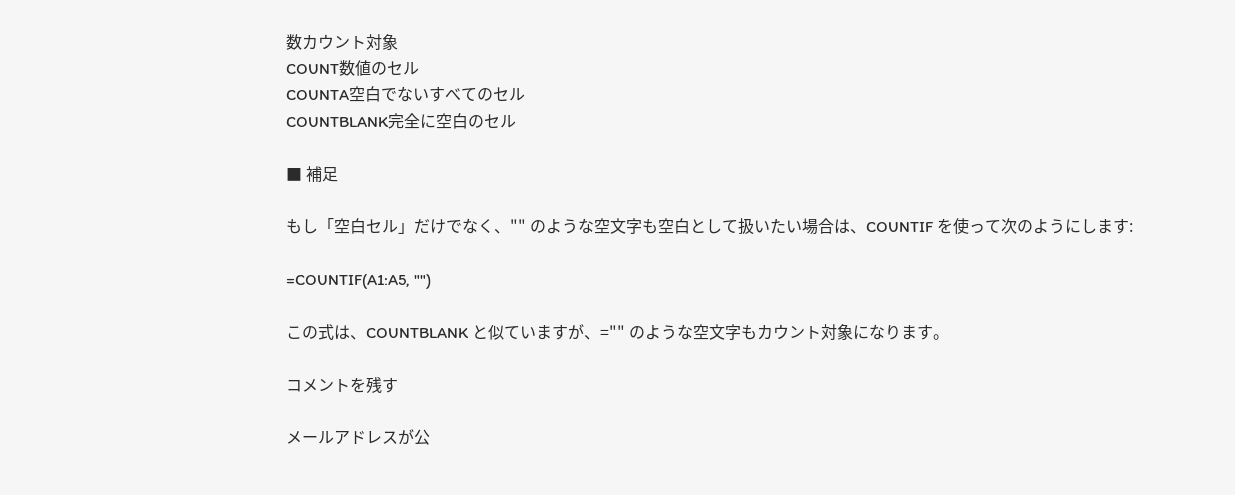数カウント対象
COUNT数値のセル
COUNTA空白でないすべてのセル
COUNTBLANK完全に空白のセル

■ 補足

もし「空白セル」だけでなく、"" のような空文字も空白として扱いたい場合は、COUNTIF を使って次のようにします:

=COUNTIF(A1:A5, "")

この式は、COUNTBLANK と似ていますが、="" のような空文字もカウント対象になります。

コメントを残す

メールアドレスが公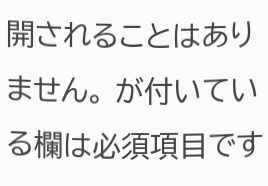開されることはありません。 が付いている欄は必須項目です